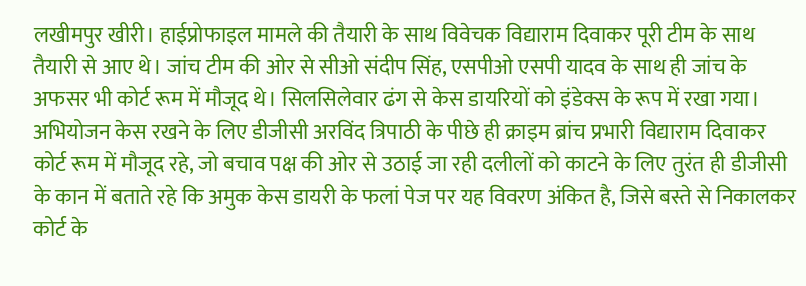लखीमपुर खीरी। हाईप्रोफाइल मामले की तैयारी के साथ विवेचक विद्याराम दिवाकर पूरी टीम के साथ तैयारी से आए थे। जांच टीम की ओर से सीओ संदीप सिंह, एसपीओ एसपी यादव के साथ ही जांच के अफसर भी कोर्ट रूम में मौजूद थे। सिलसिलेवार ढंग से केस डायरियों को इंडेक्स के रूप में रखा गया। अभियोजन केस रखने के लिए डीजीसी अरविंद त्रिपाठी के पीछे ही क्राइम ब्रांच प्रभारी विद्याराम दिवाकर कोर्ट रूम में मौजूद रहे, जो बचाव पक्ष की ओर से उठाई जा रही दलीलों को काटने के लिए तुरंत ही डीजीसी के कान में बताते रहे कि अमुक केस डायरी के फलां पेज पर यह विवरण अंकित है, जिसे बस्ते से निकालकर कोर्ट के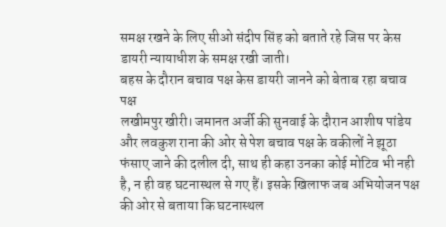समक्ष रखने के लिए सीओ संदीप सिंह को बताते रहे जिस पर केस डायरी न्यायाधीश के समक्ष रखी जाती।
बहस के दौरान बचाव पक्ष केस डायरी जानने को बेताब रहा बचाव पक्ष
लखीमपुर खीरी। जमानत अर्जी की सुनवाई के दौरान आशीष पांडेय और लवकुश राना की ओर से पेश बचाव पक्ष के वकीलों ने झूठा फंसाए जाने की दलील दी, साथ ही कहा उनका कोई मोटिव भी नही है, न ही वह घटनास्थल से गए हैं। इसके खिलाफ जब अभियोजन पक्ष की ओर से बताया कि घटनास्थल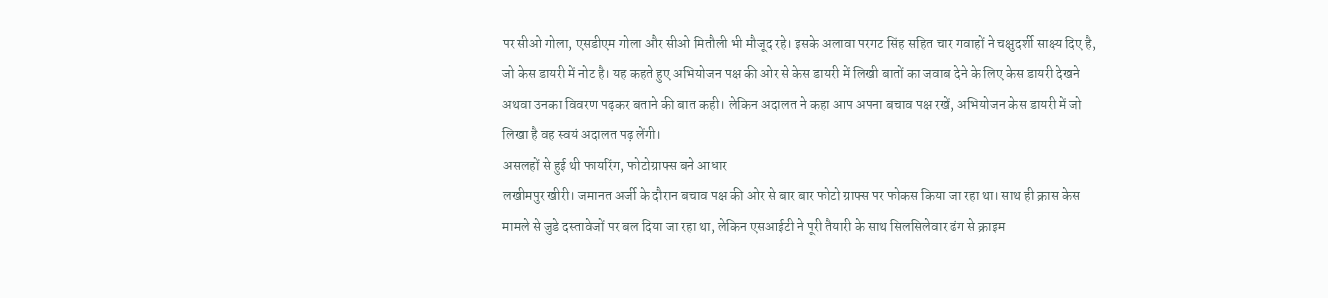पर सीओ गोला, एसडीएम गोला और सीओ मितौली भी मौजूद रहे। इसके अलावा परगट सिंह सहित चार गवाहों ने चक्षुदर्शी साक्ष्य दिए है, जो केस डायरी में नोट है। यह कहते हुए अभियोजन पक्ष की ओर से केस डायरी में लिखी बातों का जवाब देने के लिए केस डायरी देखने अथवा उनका विवरण पढ़कर बताने की बात कही। लेकिन अदालत ने कहा आप अपना बचाव पक्ष रखें, अभियोजन केस डायरी में जो लिखा है वह स्वयं अदालत पढ़ लेंगी।
असलहों से हुई थी फायरिंग, फोटोग्राफ्स बने आधार
लखीमपुर खीरी। जमानत अर्जी के दौरान बचाव पक्ष की ओर से बार बार फोटो ग्राफ्स पर फोकस किया जा रहा था। साथ ही क्रास केस मामले से जुडे दस्तावेजों पर बल दिया जा रहा था, लेकिन एसआईटी ने पूरी तैयारी के साथ सिलसिलेवार ढंग से क्राइम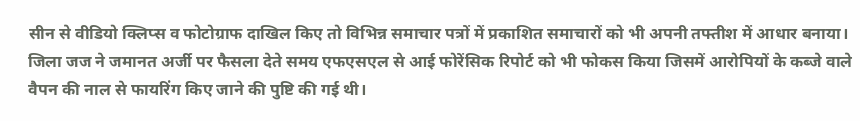सीन से वीडियो क्लिप्स व फोटोग्राफ दाखिल किए तो विभिन्न समाचार पत्रों में प्रकाशित समाचारों को भी अपनी तफ्तीश में आधार बनाया। जिला जज ने जमानत अर्जी पर फैसला देते समय एफएसएल से आई फोरेंसिक रिपोर्ट को भी फोकस किया जिसमें आरोपियों के कब्जे वाले वैपन की नाल से फायरिंग किए जाने की पुष्टि की गई थी।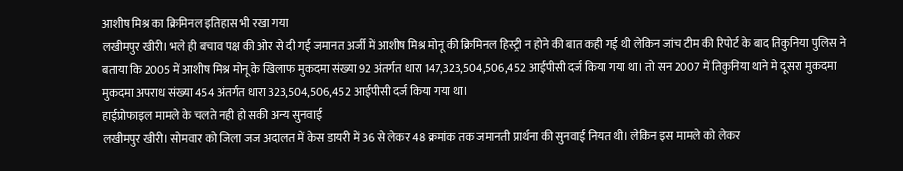आशीष मिश्र का क्रिमिनल इतिहास भी रखा गया
लखीमपुर खीरी। भले ही बचाव पक्ष की ओर से दी गई जमानत अर्जी में आशीष मिश्र मोनू की क्रिमिनल हिस्ट्री न होने की बात कही गई थी लेकिन जांच टीम की रिपोर्ट के बाद तिकुनिया पुलिस ने बताया कि 2005 में आशीष मिश्र मोनू के खिलाफ मुकदमा संख्या 92 अंतर्गत धारा 147,323,504,506,452 आईपीसी दर्ज किया गया था। तो सन 2007 में तिकुनिया थाने मे दूसरा मुकदमा मुकदमा अपराध संख्या 454 अंतर्गत धारा 323,504,506,452 आईपीसी दर्ज किया गया था।
हाईप्रोफाइल मामले के चलते नही हो सकी अन्य सुनवाई
लखीमपुर खीरी। सोमवार को जिला जज अदालत में केस डायरी में 36 से लेकर 48 क्रमांक तक जमानती प्रार्थना की सुनवाई नियत थी। लेकिन इस मामले को लेकर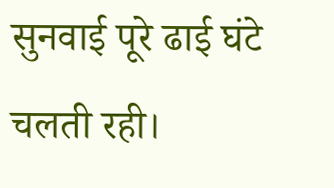सुनवाई पूरे ढाई घंटे चलती रही।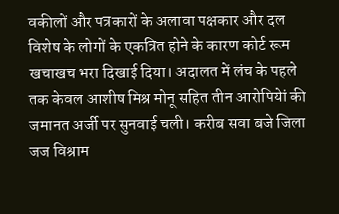वकीलों और पत्रकारों के अलावा पक्षकार और दल विशेष के लोगों के एकत्रित होने के कारण कोर्ट रूम खचाखच भरा दिखाई दिया। अदालत में लंच के पहले तक केवल आशीष मिश्र मोनू सहित तीन आरोपियेां की जमानत अर्जी पर सुनवाई चली। करीब सवा बजे जिला जज विश्राम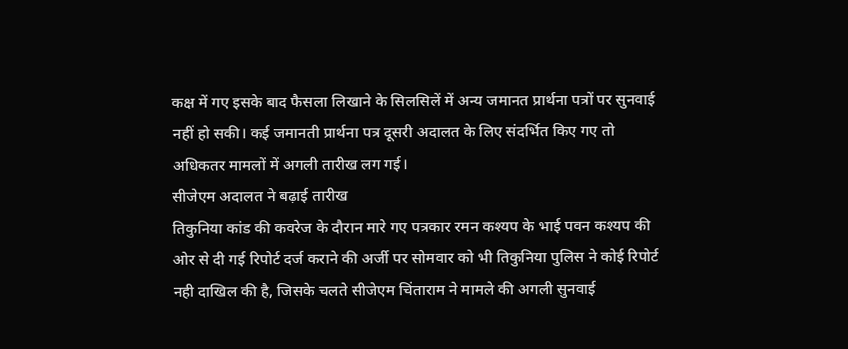कक्ष में गए इसके बाद फैसला लिखाने के सिलसिलें में अन्य जमानत प्रार्थना पत्रों पर सुनवाई नहीं हो सकी। कई जमानती प्रार्थना पत्र दूसरी अदालत के लिए संदर्भित किए गए तो अधिकतर मामलों में अगली तारीख लग गई।
सीजेएम अदालत ने बढ़ाई तारीख
तिकुनिया कांड की कवरेज के दौरान मारे गए पत्रकार रमन कश्यप के भाई पवन कश्यप की ओर से दी गई रिपोर्ट दर्ज कराने की अर्जी पर सोमवार को भी तिकुनिया पुलिस ने कोई रिपोर्ट नही दाखिल की है, जिसके चलते सीजेएम चिंताराम ने मामले की अगली सुनवाई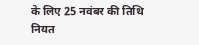के लिए 25 नवंबर की तिथि नियत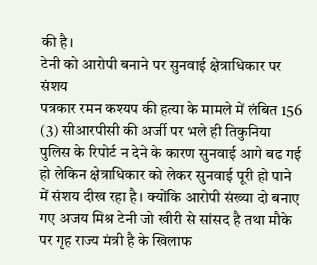की है।
टेनी को आरोपी बनाने पर सुनवाई क्षेत्राधिकार पर संशय
पत्रकार रमन कश्यप की हत्या के मामले में लंबित 156 (3) सीआरपीसी की अर्जी पर भले ही तिकुनिया पुलिस के रिपोर्ट न देने के कारण सुनवाई आगे बढ गई हो लेकिन क्षेत्राधिकार को लेकर सुनवाई पूरी हो पाने में संशय दीख रहा है। क्योंकि आरोपी संख्या दो बनाए गए अजय मिश्र टेनी जो खीरी से सांसद है तथा मौके पर गृह राज्य मंत्री है के खिलाफ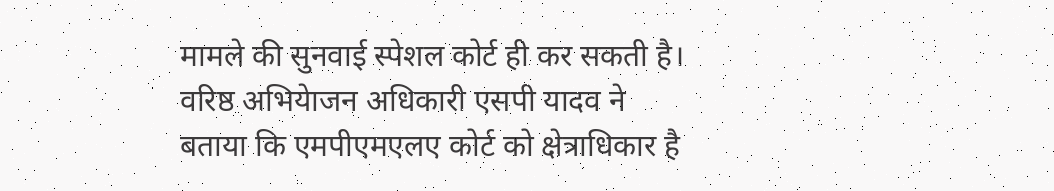मामले की सुनवाई स्पेशल कोर्ट ही कर सकती है। वरिष्ठ अभियेाजन अधिकारी एसपी यादव ने बताया कि एमपीएमएलए कोर्ट को क्षेत्राधिकार है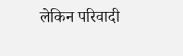लेकिन परिवादी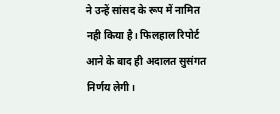ने उन्हें सांसद के रूप में नामित नही किया है। फिलहाल रिपोर्ट आने के बाद ही अदालत सुसंगत निर्णय लेगी।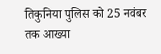तिकुनिया पुलिस को 25 नवंबर तक आख्या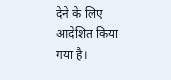देने के लिए आदेशित किया गया है।